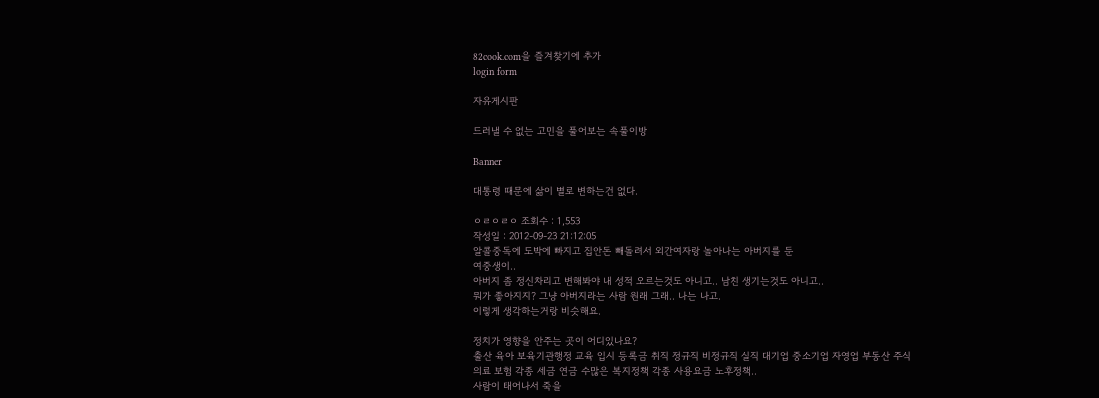82cook.com을 즐겨찾기에 추가
login form

자유게시판

드러낼 수 없는 고민을 풀어보는 속풀이방

Banner

대통령 때문에 삶이 별로 변하는건 없다.

ㅇㄹㅇㄹㅇ 조회수 : 1,553
작성일 : 2012-09-23 21:12:05
알콜중독에 도박에 빠지고 집안돈 빼돌려서 외간여자랑 놀아나는 아버지를 둔
여중생이..
아버지 좀 정신차리고 변해봐야 내 성적 오르는것도 아니고.. 남친 생기는것도 아니고..
뭐가 좋아지지? 그냥 아버지라는 사람 원래 그래.. 나는 나고.
이렇게 생각하는거랑 비슷해요.

정치가 영향을 안주는 곳이 어디있나요?
출산 육아 보육기관행정 교육 입시 등록금 취직 정규직 비정규직 실직 대기업 중소기업 자영업 부동산 주식
의료 보험 각종 세금 연금 수많은 복지정책 각종 사용요금 노후정책..
사람이 태어나서 죽을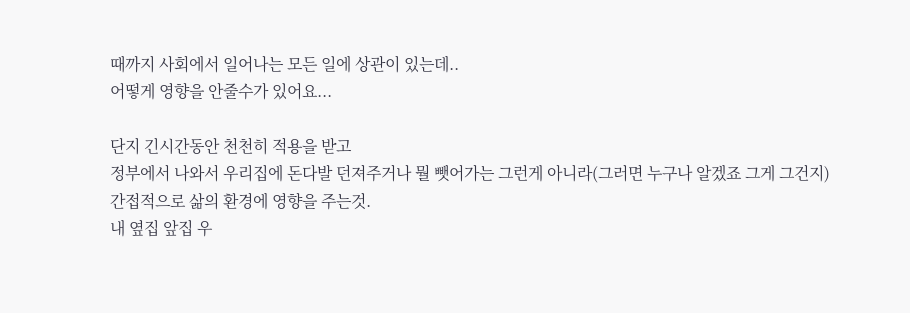때까지 사회에서 일어나는 모든 일에 상관이 있는데..
어떻게 영향을 안줄수가 있어요...

단지 긴시간동안 천천히 적용을 받고
정부에서 나와서 우리집에 돈다발 던져주거나 뭘 뺏어가는 그런게 아니라(그러면 누구나 알겠죠 그게 그건지)
간접적으로 삶의 환경에 영향을 주는것.
내 옆집 앞집 우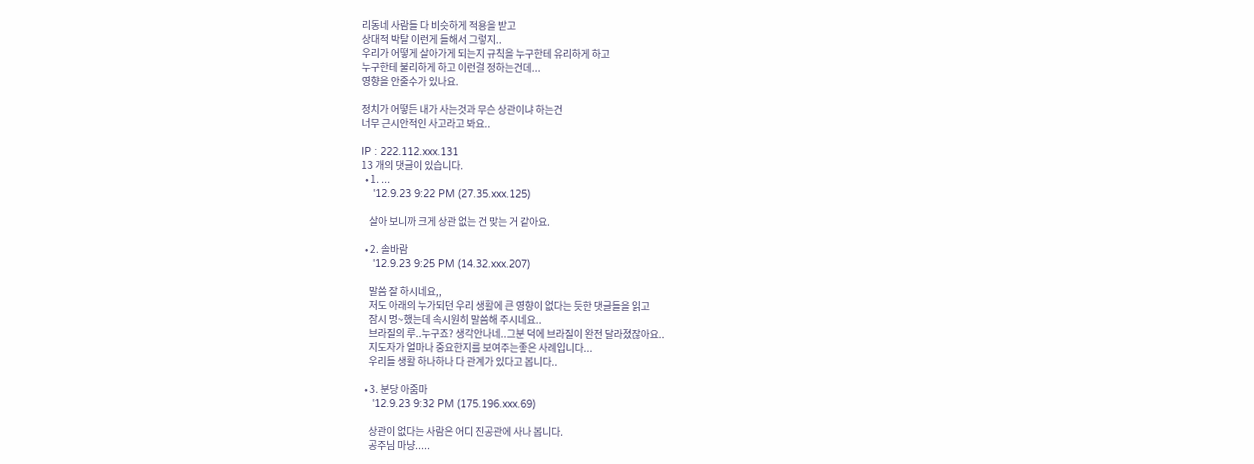리동네 사람들 다 비슷하게 적용을 받고
상대적 박탈 이런게 들해서 그렇지..
우리가 어떻게 살아가게 되는지 규칙을 누구한테 유리하게 하고
누구한테 불리하게 하고 이런걸 정하는건데...
영향을 안줄수가 있나요.

정치가 어떻든 내가 사는것과 무슨 상관이냐 하는건
너무 근시안적인 사고라고 봐요..

IP : 222.112.xxx.131
13 개의 댓글이 있습니다.
  • 1. ...
    '12.9.23 9:22 PM (27.35.xxx.125)

    살아 보니까 크게 상관 없는 건 맞는 거 같아요.

  • 2. 솔바람
    '12.9.23 9:25 PM (14.32.xxx.207)

    말씀 잘 하시네요,,
    저도 아래의 누가되던 우리 생활에 큰 영향이 없다는 듯한 댓글들을 읽고
    잠시 멍~했는데 속시원히 말씀해 주시네요..
    브라질의 루..누구죠? 생각안나네..그분 덕에 브라질이 완전 달라졌잖아요..
    지도자가 얼마나 중요한지를 보여주는좋은 사례입니다...
    우리들 생활 하나하나 다 관계가 있다고 봅니다..

  • 3. 분당 아줌마
    '12.9.23 9:32 PM (175.196.xxx.69)

    상관이 없다는 사람은 어디 진공관에 사나 봅니다.
    공주님 마냥.....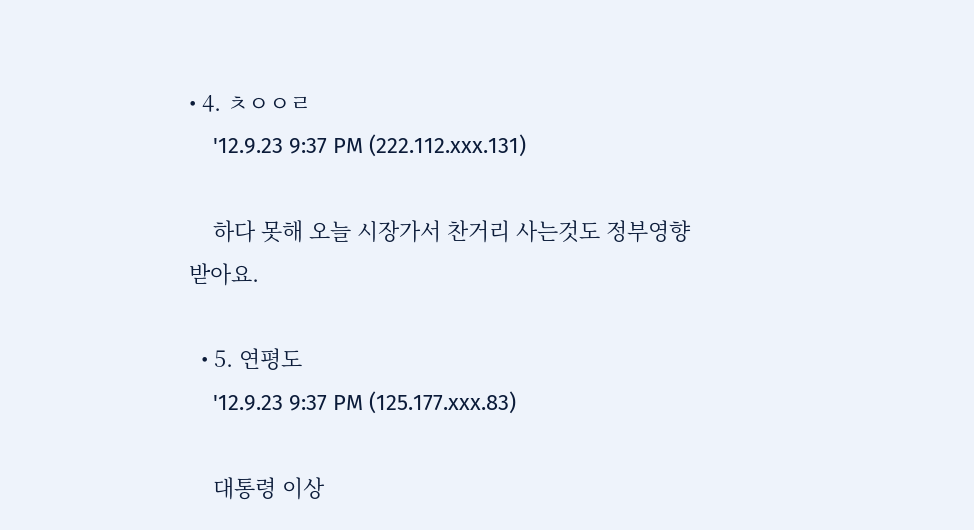• 4. ㅊㅇㅇㄹ
    '12.9.23 9:37 PM (222.112.xxx.131)

    하다 못해 오늘 시장가서 찬거리 사는것도 정부영향 받아요.

  • 5. 연평도
    '12.9.23 9:37 PM (125.177.xxx.83)

    대통령 이상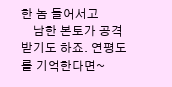한 놈 들어서고
    남한 본토가 공격받기도 하죠. 연평도를 기억한다면~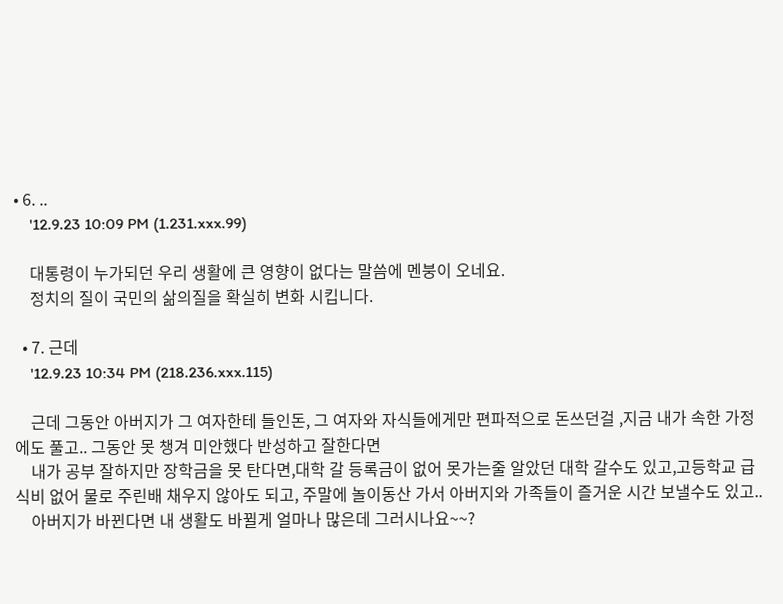• 6. ..
    '12.9.23 10:09 PM (1.231.xxx.99)

    대통령이 누가되던 우리 생활에 큰 영향이 없다는 말씀에 멘붕이 오네요.
    정치의 질이 국민의 삶의질을 확실히 변화 시킵니다.

  • 7. 근데
    '12.9.23 10:34 PM (218.236.xxx.115)

    근데 그동안 아버지가 그 여자한테 들인돈, 그 여자와 자식들에게만 편파적으로 돈쓰던걸 ,지금 내가 속한 가정에도 풀고.. 그동안 못 챙겨 미안했다 반성하고 잘한다면
    내가 공부 잘하지만 장학금을 못 탄다면,대학 갈 등록금이 없어 못가는줄 알았던 대학 갈수도 있고,고등학교 급식비 없어 물로 주린배 채우지 않아도 되고, 주말에 놀이동산 가서 아버지와 가족들이 즐거운 시간 보낼수도 있고..
    아버지가 바뀐다면 내 생활도 바뀔게 얼마나 많은데 그러시나요~~?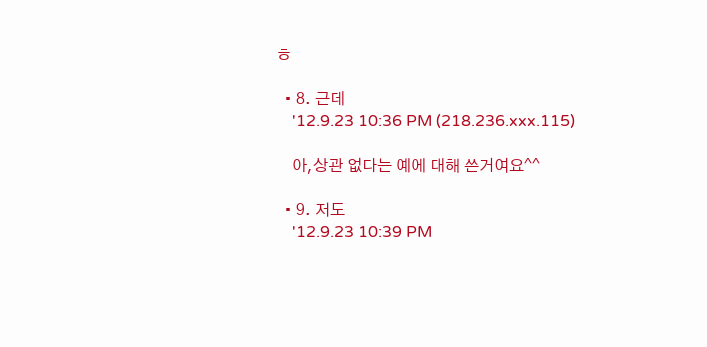ㅎ

  • 8. 근데
    '12.9.23 10:36 PM (218.236.xxx.115)

    아,상관 없다는 예에 대해 쓴거여요^^

  • 9. 저도
    '12.9.23 10:39 PM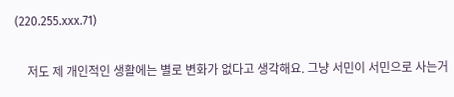(220.255.xxx.71)

    저도 제 개인적인 생활에는 별로 변화가 없다고 생각해요. 그냥 서민이 서민으로 사는거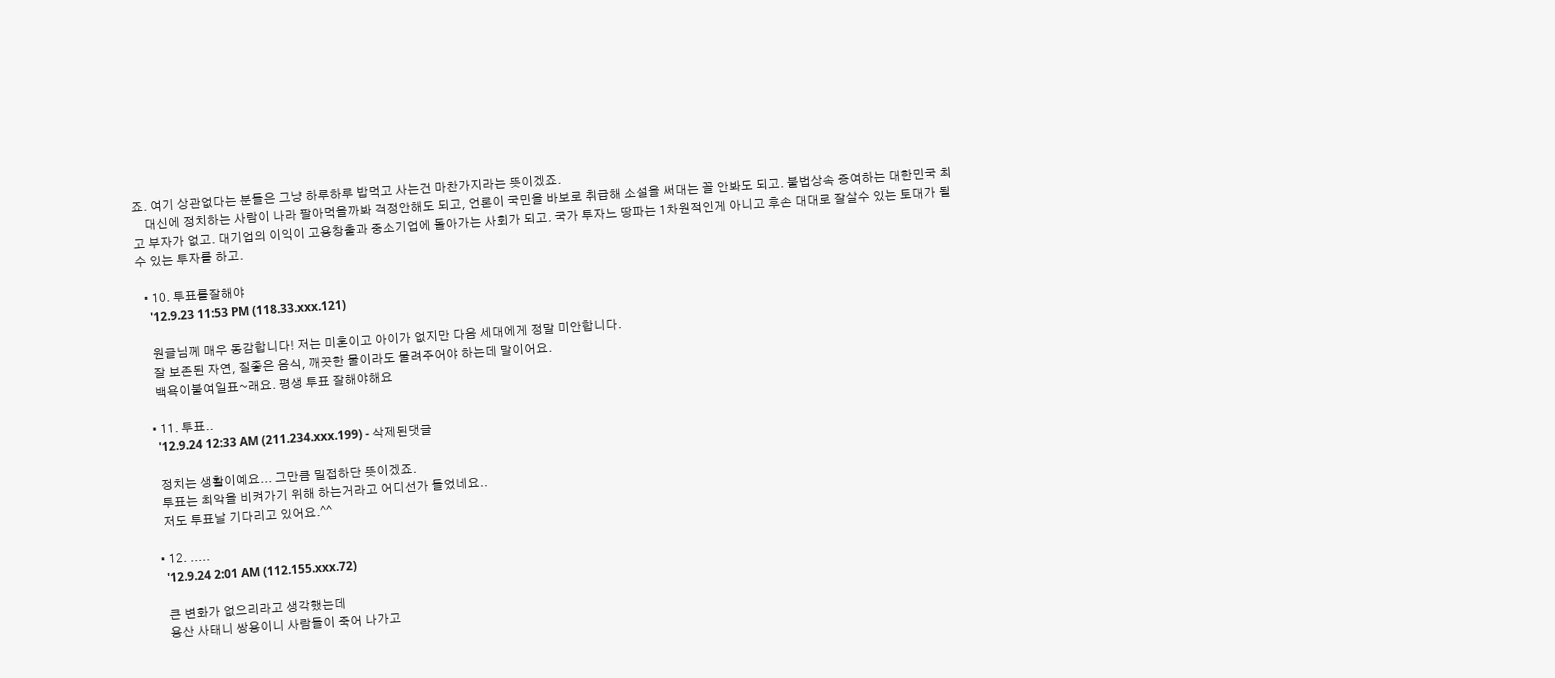죠. 여기 상관없다는 분들은 그냥 하루하루 밥먹고 사는건 마찬가지라는 뜻이겠죠.
    대신에 정치하는 사람이 나라 팔아먹을까봐 걱정안해도 되고, 언론이 국민을 바보로 취급해 소설을 써대는 꼴 안봐도 되고. 불법상속 증여하는 대한민국 최고 부자가 없고. 대기업의 이익이 고용창출과 중소기업에 돌아가는 사회가 되고. 국가 투자느 땅파는 1차원적인게 아니고 후손 대대로 잘살수 있는 토대가 될수 있는 투자를 하고.

  • 10. 투표를잘해야
    '12.9.23 11:53 PM (118.33.xxx.121)

    원글님께 매우 동감합니다! 저는 미혼이고 아이가 없지만 다음 세대에게 정말 미안합니다.
    잘 보존된 자연, 질좋은 음식, 깨끗한 물이라도 물려주어야 하는데 말이어요.
    백욕이불여일표~래요. 평생 투표 잘해야해요

  • 11. 투표..
    '12.9.24 12:33 AM (211.234.xxx.199) - 삭제된댓글

    정치는 생활이예요... 그만큼 밀접하단 뜻이겠죠.
    투표는 최악을 비켜가기 위해 하는거라고 어디선가 들었네요..
    저도 투표날 기다리고 있어요.^^

  • 12. .....
    '12.9.24 2:01 AM (112.155.xxx.72)

    큰 변화가 없으리라고 생각했는데
    용산 사태니 쌍용이니 사람들이 죽어 나가고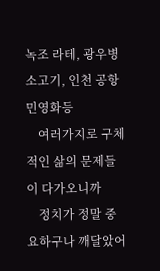녹조 라테, 광우병 소고기, 인천 공항 민영화등
    여러가지로 구체적인 삶의 문제들이 다가오니까
    정치가 정말 중요하구나 깨달았어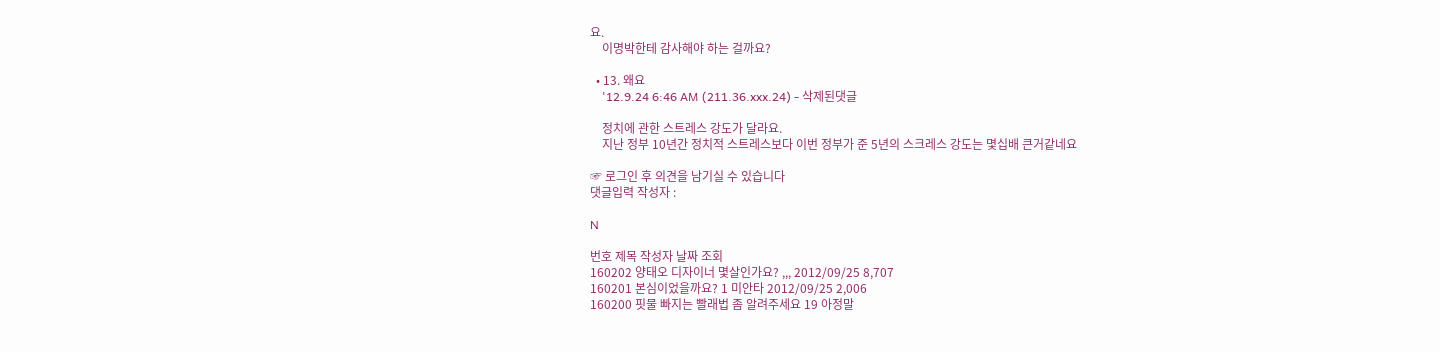요.
    이명박한테 감사해야 하는 걸까요?

  • 13. 왜요
    '12.9.24 6:46 AM (211.36.xxx.24) - 삭제된댓글

    정치에 관한 스트레스 강도가 달라요.
    지난 정부 10년간 정치적 스트레스보다 이번 정부가 준 5년의 스크레스 강도는 몇십배 큰거같네요

☞ 로그인 후 의견을 남기실 수 있습니다
댓글입력 작성자 :

N

번호 제목 작성자 날짜 조회
160202 양태오 디자이너 몇살인가요? ,,, 2012/09/25 8,707
160201 본심이었을까요? 1 미안타 2012/09/25 2,006
160200 핏물 빠지는 빨래법 좀 알려주세요 19 아정말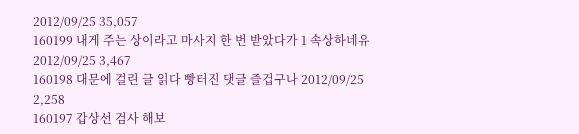2012/09/25 35,057
160199 내게 주는 상이라고 마사지 한 번 받았다가 1 속상하네유 2012/09/25 3,467
160198 대문에 걸린 글 읽다 빵터진 댓글 즐겁구나 2012/09/25 2,258
160197 갑상선 검사 해보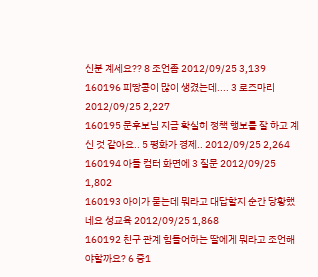신분 계세요?? 8 조언좀 2012/09/25 3,139
160196 피땅콩이 많이 생겼는데.... 3 로즈마리 2012/09/25 2,227
160195 문후보님 지금 확실히 정책 행보를 잘 하고 계신 것 같아요.. 5 평화가 경제.. 2012/09/25 2,264
160194 아들 컴터 화면에 3 질문 2012/09/25 1,802
160193 아이가 묻는데 뭐라고 대답할지 순간 당황했네요 성교육 2012/09/25 1,868
160192 친구 관계 힘들어하는 딸에게 뭐라고 조언해야할까요? 6 중1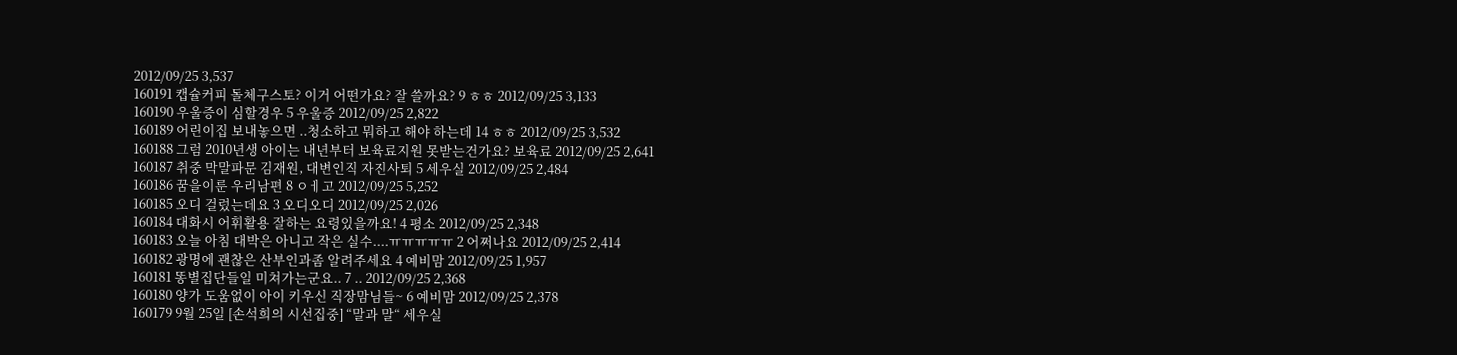2012/09/25 3,537
160191 캡슐커피 돌체구스토? 이거 어떤가요? 잘 쓸까요? 9 ㅎㅎ 2012/09/25 3,133
160190 우울증이 심할경우 5 우울증 2012/09/25 2,822
160189 어린이집 보내놓으면 ..청소하고 뭐하고 해야 하는데 14 ㅎㅎ 2012/09/25 3,532
160188 그럼 2010년생 아이는 내년부터 보육료지원 못받는건가요? 보육료 2012/09/25 2,641
160187 취중 막말파문 김재원, 대변인직 자진사퇴 5 세우실 2012/09/25 2,484
160186 꿈을이룬 우리남편 8 ㅇㅔ고 2012/09/25 5,252
160185 오디 걸렀는데요 3 오디오디 2012/09/25 2,026
160184 대화시 어휘활용 잘하는 요령있을까요! 4 평소 2012/09/25 2,348
160183 오늘 아침 대박은 아니고 작은 실수....ㅠㅠㅠㅠㅠ 2 어쩌나요 2012/09/25 2,414
160182 광명에 괜찮은 산부인과좀 알려주세요 4 예비맘 2012/09/25 1,957
160181 똥별집단들일 미쳐가는군요.. 7 .. 2012/09/25 2,368
160180 양가 도움없이 아이 키우신 직장맘님들~ 6 예비맘 2012/09/25 2,378
160179 9월 25일 [손석희의 시선집중] “말과 말“ 세우실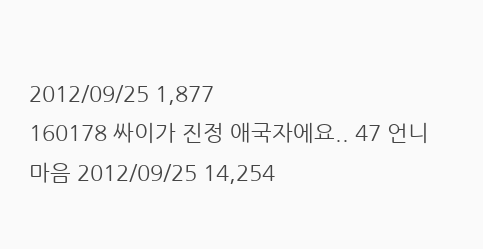2012/09/25 1,877
160178 싸이가 진정 애국자에요.. 47 언니마음 2012/09/25 14,254